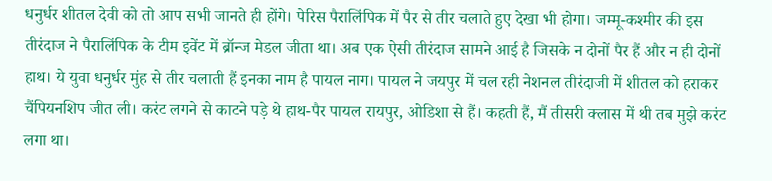धनुर्धर शीतल देवी को तो आप सभी जानते ही होंगे। पेरिस पैरालिंपिक में पैर से तीर चलाते हुए देखा भी होगा। जम्मू-कश्मीर की इस तीरंदाज ने पैरालिंपिक के टीम इवेंट में ब्रॉन्ज मेडल जीता था। अब एक ऐसी तीरंदाज सामने आई है जिसके न दोनों पैर हैं और न ही दोनों हाथ। ये युवा धनुर्धर मुंह से तीर चलाती हैं इनका नाम है पायल नाग। पायल ने जयपुर में चल रही नेशनल तीरंदाजी में शीतल को हराकर चैंपियनशिप जीत ली। करंट लगने से काटने पड़े थे हाथ-पैर पायल रायपुर, ओडिशा से हैं। कहती हैं, मैं तीसरी क्लास में थी तब मुझे करंट लगा था।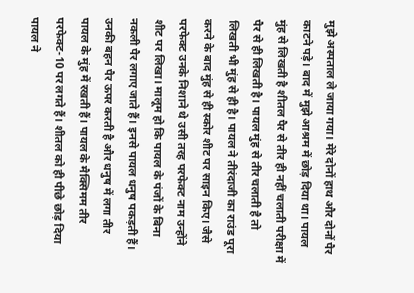मुझे अस्पताल ले जाया गया। मेरे दोनों हाथ और दोनों पैर काटने पड़े। बाद में मुझे आश्रम में छोड़ दिया था। पायल मुंह से लिखती है शीतल पैर से तीर ही नहीं चलाती परीक्षा में पैर से ही लिखती है। पायल मुंह से तीर चलाती है तो लिखती भी मुंह से ही है। पायल ने तीरंदाजी का राउंड पूरा करने के बाद मुंह से ही स्कोर शीट पर साइन किए। जैसे परफेक्ट उनके निशाने थे उसी तरह परफेक्ट नाम उन्होंने शीट पर लिखा। मालूम हो कि पायल के पंजों के बिना नकली पैर लगाए जाते हैं। इनसे पायल धनुष पकड़ती हैं। उनकी बहन पैर ऊपर करती है और धनुष में लगा तीर पायल के मुंह में रखती हैं। पायल के मैक्सिमम तीर परफेक्ट-10 पर लगते हैं। शीतल को ही पीछे छोड़ दिया पायल ने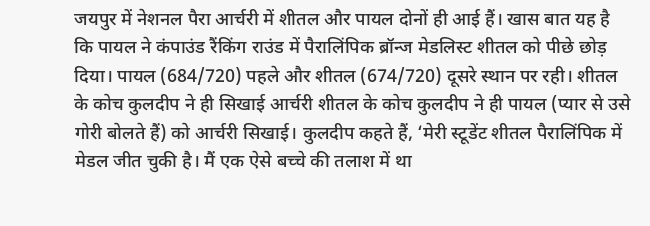जयपुर में नेशनल पैरा आर्चरी में शीतल और पायल दोनों ही आई हैं। खास बात यह है कि पायल ने कंपाउंड रैंकिंग राउंड में पैरालिंपिक ब्रॉन्ज मेडलिस्ट शीतल को पीछे छोड़ दिया। पायल (684/720) पहले और शीतल (674/720) दूसरे स्थान पर रही। शीतल के कोच कुलदीप ने ही सिखाई आर्चरी शीतल के कोच कुलदीप ने ही पायल (प्यार से उसे गोरी बोलते हैं) को आर्चरी सिखाई। कुलदीप कहते हैं, ‘मेरी स्टूडेंट शीतल पैरालिंपिक में मेडल जीत चुकी है। मैं एक ऐसे बच्चे की तलाश में था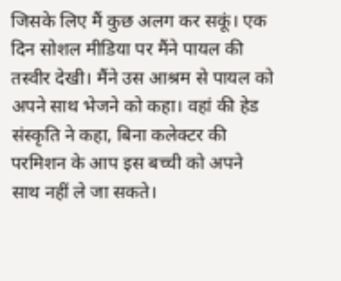जिसके लिए मैं कुछ अलग कर सकूं। एक दिन सोशल मीडिया पर मैंने पायल की तस्वीर देखी। मैंने उस आश्रम से पायल को अपने साथ भेजने को कहा। वहां की हेड संस्कृति ने कहा, बिना कलेक्टर की परमिशन के आप इस बच्ची को अपने साथ नहीं ले जा सकते।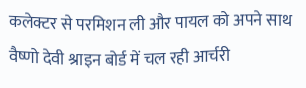कलेक्टर से परमिशन ली और पायल को अपने साथ वैष्णो देवी श्राइन बोर्ड में चल रही आर्चरी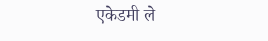एकेडमी ले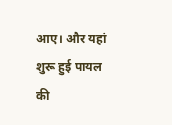आए। और यहां शुरू हुई पायल की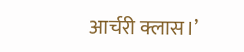आर्चरी क्लास।’